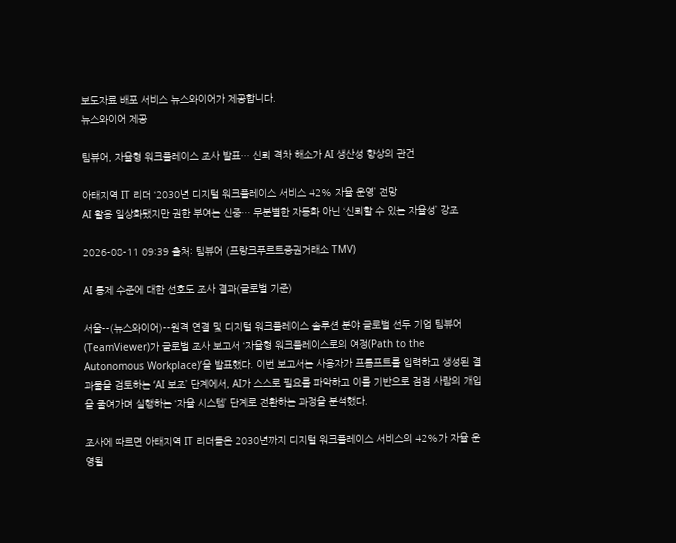보도자료 배포 서비스 뉴스와이어가 제공합니다.
뉴스와이어 제공

팀뷰어, 자율형 워크플레이스 조사 발표… 신뢰 격차 해소가 AI 생산성 향상의 관건

아태지역 IT 리더 ‘2030년 디지털 워크플레이스 서비스 42% 자율 운영’ 전망
AI 활용 일상화됐지만 권한 부여는 신중… 무분별한 자동화 아닌 ‘신뢰할 수 있는 자율성’ 강조

2026-08-11 09:39 출처: 팀뷰어 (프랑크푸르트증권거래소 TMV)

AI 통제 수준에 대한 선호도 조사 결과(글로벌 기준)

서울--(뉴스와이어)--원격 연결 및 디지털 워크플레이스 솔루션 분야 글로벌 선두 기업 팀뷰어(TeamViewer)가 글로벌 조사 보고서 ‘자율형 워크플레이스로의 여정(Path to the Autonomous Workplace)’을 발표했다. 이번 보고서는 사용자가 프롬프트를 입력하고 생성된 결과물을 검토하는 ‘AI 보조’ 단계에서, AI가 스스로 필요를 파악하고 이를 기반으로 점점 사람의 개입을 줄여가며 실행하는 ‘자율 시스템’ 단계로 전환하는 과정을 분석했다.

조사에 따르면 아태지역 IT 리더들은 2030년까지 디지털 워크플레이스 서비스의 42%가 자율 운영될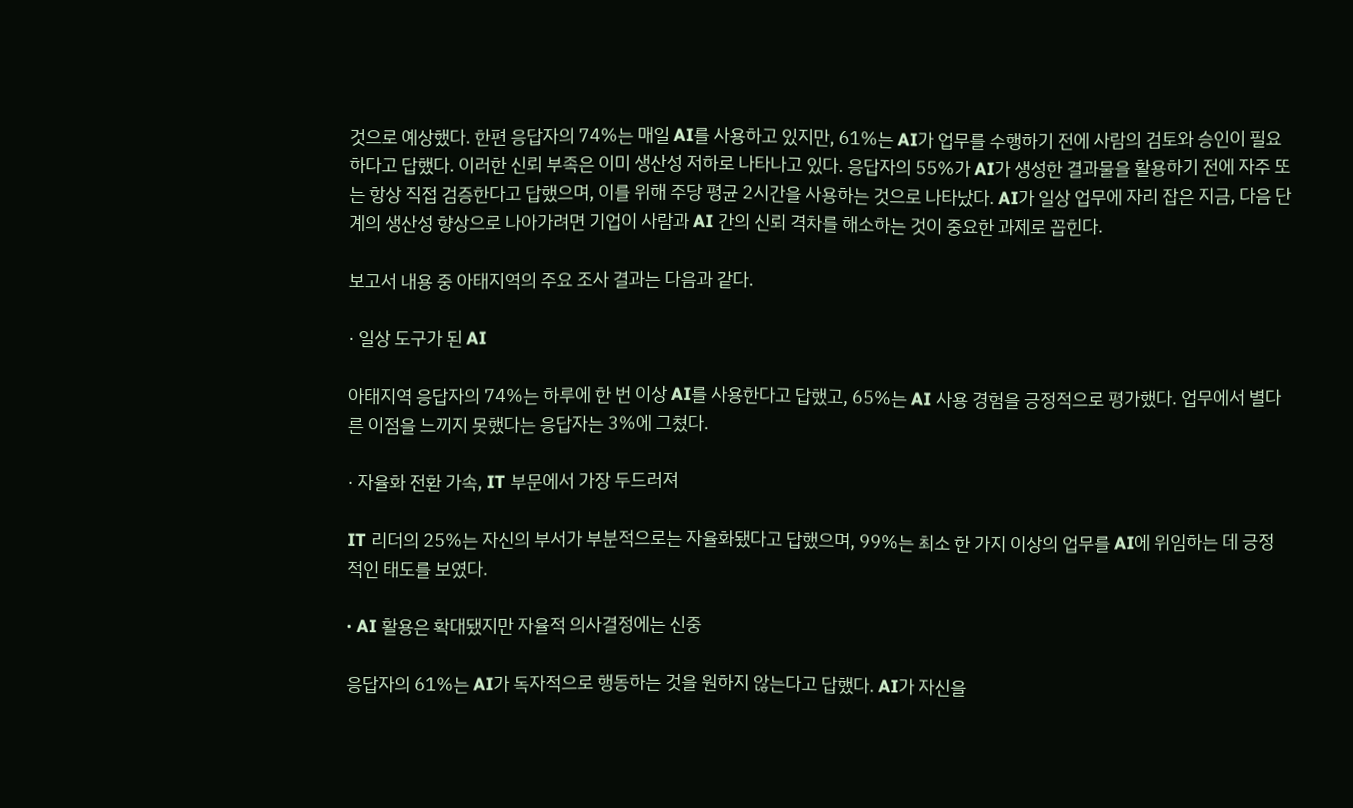것으로 예상했다. 한편 응답자의 74%는 매일 AI를 사용하고 있지만, 61%는 AI가 업무를 수행하기 전에 사람의 검토와 승인이 필요하다고 답했다. 이러한 신뢰 부족은 이미 생산성 저하로 나타나고 있다. 응답자의 55%가 AI가 생성한 결과물을 활용하기 전에 자주 또는 항상 직접 검증한다고 답했으며, 이를 위해 주당 평균 2시간을 사용하는 것으로 나타났다. AI가 일상 업무에 자리 잡은 지금, 다음 단계의 생산성 향상으로 나아가려면 기업이 사람과 AI 간의 신뢰 격차를 해소하는 것이 중요한 과제로 꼽힌다.

보고서 내용 중 아태지역의 주요 조사 결과는 다음과 같다.

· 일상 도구가 된 AI

아태지역 응답자의 74%는 하루에 한 번 이상 AI를 사용한다고 답했고, 65%는 AI 사용 경험을 긍정적으로 평가했다. 업무에서 별다른 이점을 느끼지 못했다는 응답자는 3%에 그쳤다.

· 자율화 전환 가속, IT 부문에서 가장 두드러져

IT 리더의 25%는 자신의 부서가 부분적으로는 자율화됐다고 답했으며, 99%는 최소 한 가지 이상의 업무를 AI에 위임하는 데 긍정적인 태도를 보였다.

· AI 활용은 확대됐지만 자율적 의사결정에는 신중

응답자의 61%는 AI가 독자적으로 행동하는 것을 원하지 않는다고 답했다. AI가 자신을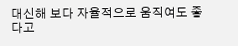대신해 보다 자율적으로 움직여도 좋다고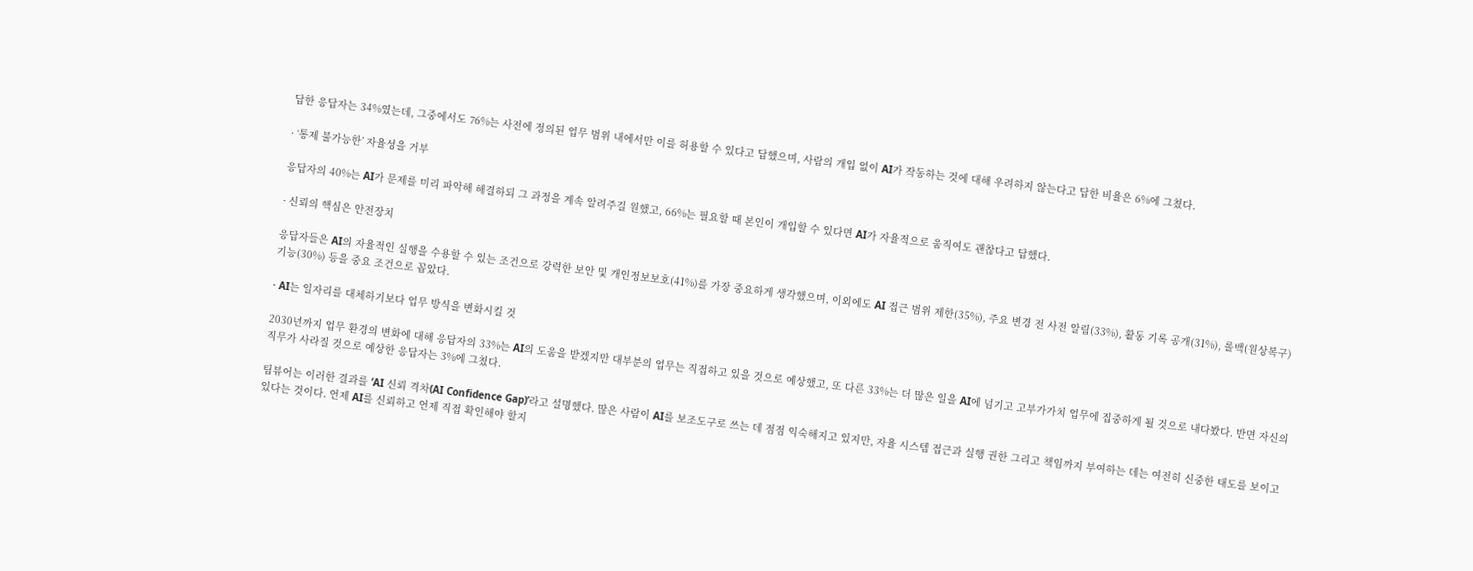답한 응답자는 34%였는데, 그중에서도 76%는 사전에 정의된 업무 범위 내에서만 이를 허용할 수 있다고 답했으며, 사람의 개입 없이 AI가 작동하는 것에 대해 우려하지 않는다고 답한 비율은 6%에 그쳤다.

· ‘통제 불가능한’ 자율성을 거부

응답자의 40%는 AI가 문제를 미리 파악해 해결하되 그 과정을 계속 알려주길 원했고, 66%는 필요할 때 본인이 개입할 수 있다면 AI가 자율적으로 움직여도 괜찮다고 답했다.

· 신뢰의 핵심은 안전장치

응답자들은 AI의 자율적인 실행을 수용할 수 있는 조건으로 강력한 보안 및 개인정보보호(41%)를 가장 중요하게 생각했으며, 이외에도 AI 접근 범위 제한(35%), 주요 변경 전 사전 알림(33%), 활동 기록 공개(31%), 롤백(원상복구) 기능(30%) 등을 중요 조건으로 꼽았다.

· AI는 일자리를 대체하기보다 업무 방식을 변화시킬 것

2030년까지 업무 환경의 변화에 대해 응답자의 33%는 AI의 도움을 받겠지만 대부분의 업무는 직접하고 있을 것으로 예상했고, 또 다른 33%는 더 많은 일을 AI에 넘기고 고부가가치 업무에 집중하게 될 것으로 내다봤다. 반면 자신의 직무가 사라질 것으로 예상한 응답자는 3%에 그쳤다.

팀뷰어는 이러한 결과를 ‘AI 신뢰 격차(AI Confidence Gap)’라고 설명했다. 많은 사람이 AI를 보조도구로 쓰는 데 점점 익숙해지고 있지만, 자율 시스템 접근과 실행 권한 그리고 책임까지 부여하는 데는 여전히 신중한 태도를 보이고 있다는 것이다. 언제 AI를 신뢰하고 언제 직접 확인해야 할지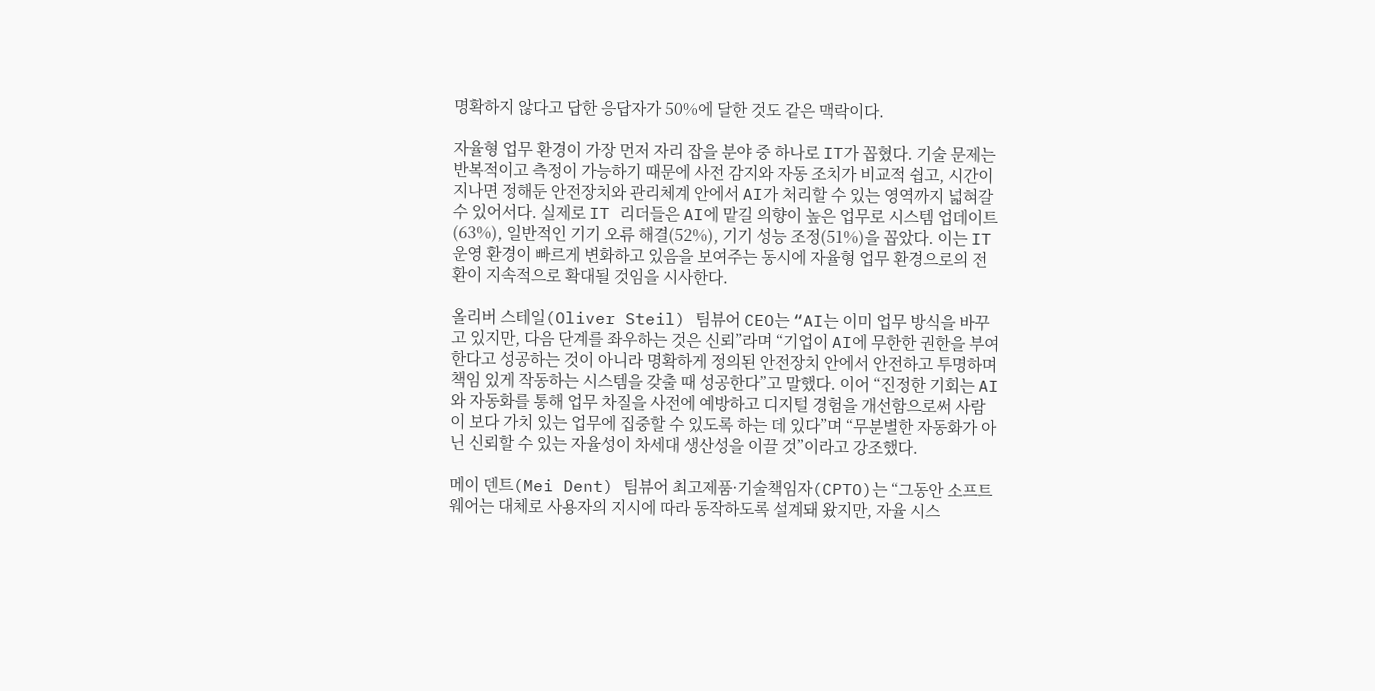명확하지 않다고 답한 응답자가 50%에 달한 것도 같은 맥락이다.

자율형 업무 환경이 가장 먼저 자리 잡을 분야 중 하나로 IT가 꼽혔다. 기술 문제는 반복적이고 측정이 가능하기 때문에 사전 감지와 자동 조치가 비교적 쉽고, 시간이 지나면 정해둔 안전장치와 관리체계 안에서 AI가 처리할 수 있는 영역까지 넓혀갈 수 있어서다. 실제로 IT 리더들은 AI에 맡길 의향이 높은 업무로 시스템 업데이트(63%), 일반적인 기기 오류 해결(52%), 기기 성능 조정(51%)을 꼽았다. 이는 IT 운영 환경이 빠르게 변화하고 있음을 보여주는 동시에 자율형 업무 환경으로의 전환이 지속적으로 확대될 것임을 시사한다.

올리버 스테일(Oliver Steil) 팀뷰어 CEO는 “AI는 이미 업무 방식을 바꾸고 있지만, 다음 단계를 좌우하는 것은 신뢰”라며 “기업이 AI에 무한한 권한을 부여한다고 성공하는 것이 아니라 명확하게 정의된 안전장치 안에서 안전하고 투명하며 책임 있게 작동하는 시스템을 갖출 때 성공한다”고 말했다. 이어 “진정한 기회는 AI와 자동화를 통해 업무 차질을 사전에 예방하고 디지털 경험을 개선함으로써 사람이 보다 가치 있는 업무에 집중할 수 있도록 하는 데 있다”며 “무분별한 자동화가 아닌 신뢰할 수 있는 자율성이 차세대 생산성을 이끌 것”이라고 강조했다.

메이 덴트(Mei Dent) 팀뷰어 최고제품·기술책임자(CPTO)는 “그동안 소프트웨어는 대체로 사용자의 지시에 따라 동작하도록 설계돼 왔지만, 자율 시스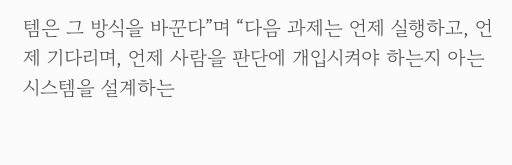템은 그 방식을 바꾼다”며 “다음 과제는 언제 실행하고, 언제 기다리며, 언제 사람을 판단에 개입시켜야 하는지 아는 시스템을 설계하는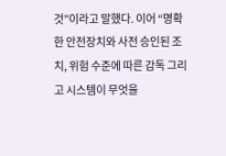것”이라고 말했다. 이어 “명확한 안전장치와 사전 승인된 조치, 위험 수준에 따른 감독 그리고 시스템이 무엇을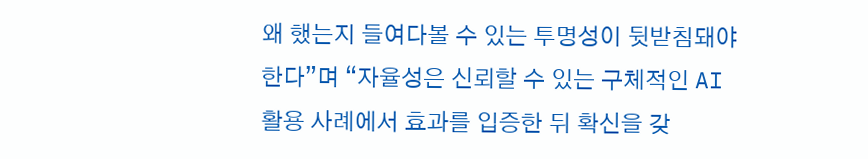왜 했는지 들여다볼 수 있는 투명성이 뒷받침돼야 한다”며 “자율성은 신뢰할 수 있는 구체적인 AI 활용 사례에서 효과를 입증한 뒤 확신을 갖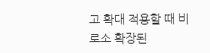고 확대 적용할 때 비로소 확장된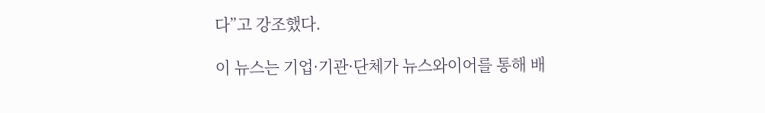다”고 강조했다.

이 뉴스는 기업·기관·단체가 뉴스와이어를 통해 배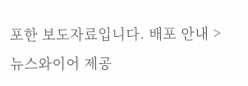포한 보도자료입니다. 배포 안내 >
뉴스와이어 제공